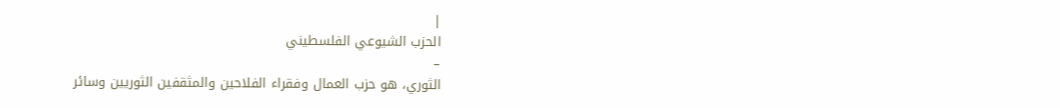|
الحزب الشيوعي الفلسطيني
–
الثوري، هو حزب العمال وفقراء الفلاحين والمثقفين الثوريين وسائر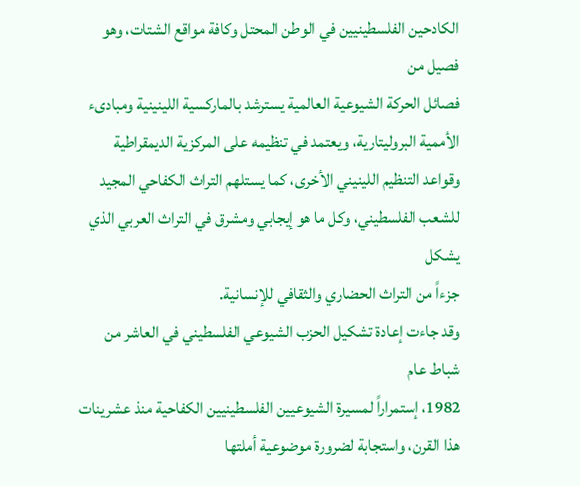الكادحين الفلسطينيين في الوطن المحتل وكافة مواقع الشتات، وهو فصيل من
فصائل الحركة الشيوعية العالمية يسترشد بالماركسية اللينينية ومبادىء
الأممية البروليتارية، ويعتمد في تنظيمه على المركزية الديمقراطية
وقواعد التنظيم اللينيني الأخرى، كما يستلهم التراث الكفاحي المجيد
للشعب الفلسطيني، وكل ما هو إيجابي ومشرق في التراث العربي الذي يشكل
جزءاً من التراث الحضاري والثقافي للإنسانية.
وقد جاءت إعادة تشكيل الحزب الشيوعي الفلسطيني في العاشر من شباط عام
1982، إستمراراً لمسيرة الشيوعيين الفلسطينيين الكفاحية منذ عشرينات
هذا القرن، واستجابة لضرورة موضوعية أملتها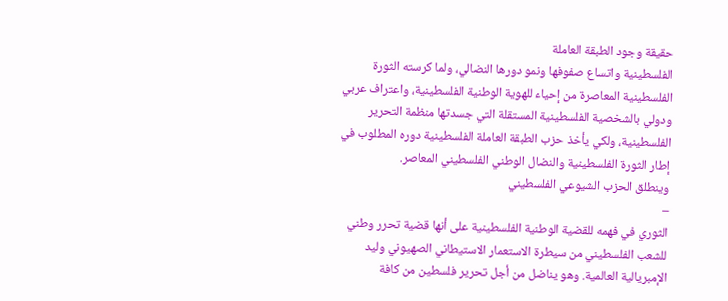حقيقة وجود الطبقة العاملة
الفلسطينية واتساع صفوفها ونمو دورها النضالي، ولما كرسته الثورة
الفلسطينية المعاصرة من إحياء للهوية الوطنية الفلسطينية، واعتراف عربي
ودولي بالشخصية الفلسطينية المستقلة التي جسدتها منظمة التحرير
الفلسطينية، ولكي يأخذ حزب الطبقة العاملة الفلسطينية دوره المطلوب في
إطار الثورة الفلسطينية والنضال الوطني الفلسطيني المعاصر.
وينطلق الحزب الشيوعي الفلسطيني
–
الثوري في فهمه للقضية الوطنية الفلسطينية على أنها قضية تحرر وطني
للشعب الفلسطيني من سيطرة الاستعمار الاستيطاني الصهيوني وليد
الإمبريالية العالمية. وهو يناضل من أجل تحرير فلسطين من كافة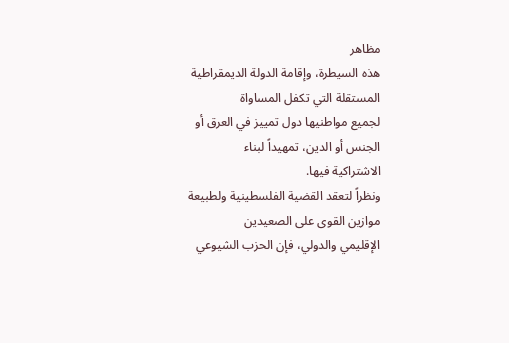مظاهر
هذه السيطرة، وإقامة الدولة الديمقراطية المستقلة التي تكفل المساواة
لجميع مواطنيها دول تمييز في العرق أو الجنس أو الدين، تمهيداً لبناء
الاشتراكية فيها.
ونظراً لتعقد القضية الفلسطينية ولطبيعة موازين القوى على الصعيدين
الإقليمي والدولي، فإن الحزب الشيوعي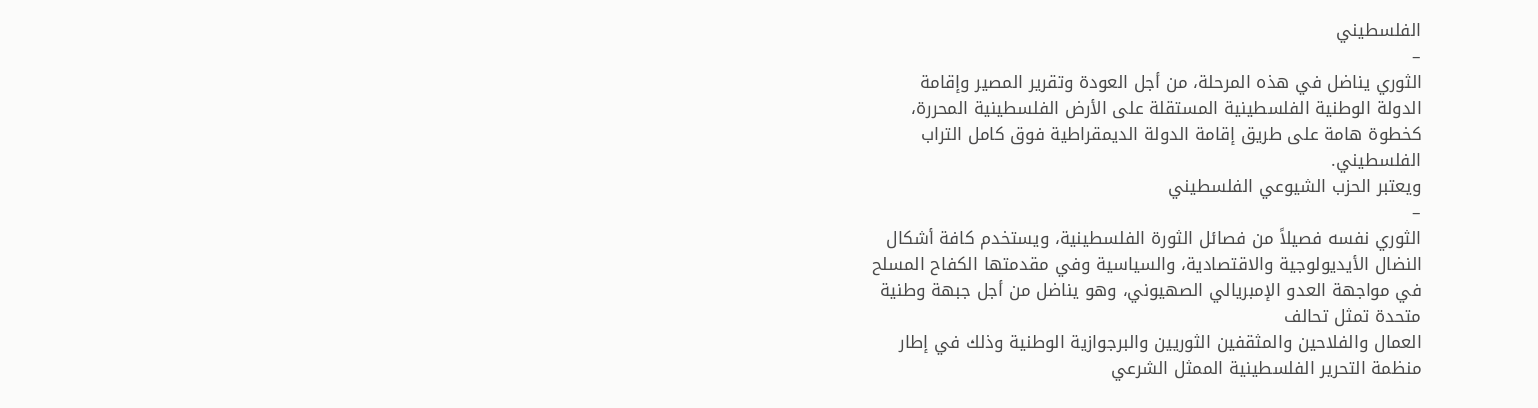الفلسطيني
–
الثوري يناضل في هذه المرحلة، من أجل العودة وتقرير المصير وإقامة
الدولة الوطنية الفلسطينية المستقلة على الأرض الفلسطينية المحررة،
كخطوة هامة على طريق إقامة الدولة الديمقراطية فوق كامل التراب
الفلسطيني.
ويعتبر الحزب الشيوعي الفلسطيني
–
الثوري نفسه فصيلاً من فصائل الثورة الفلسطينية، ويستخدم كافة أشكال
النضال الأيديولوجية والاقتصادية، والسياسية وفي مقدمتها الكفاح المسلح
في مواجهة العدو الإمبريالي الصهيوني، وهو يناضل من أجل جبهة وطنية
متحدة تمثل تحالف
العمال والفلاحين والمثقفين الثوريين والبرجوازية الوطنية وذلك في إطار
منظمة التحرير الفلسطينية الممثل الشرعي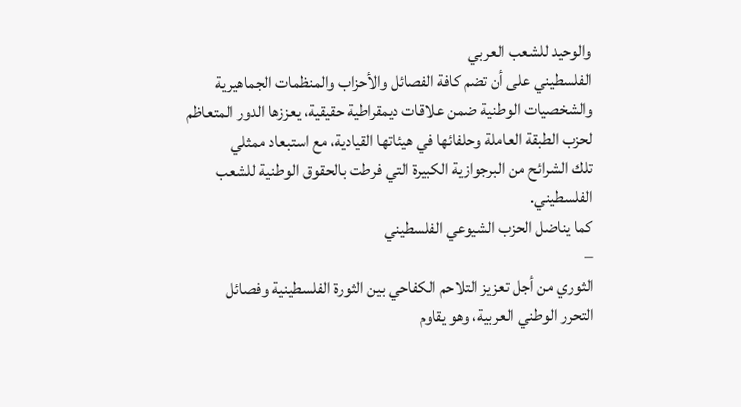والوحيد للشعب العربي
الفلسطيني على أن تضم كافة الفصائل والأحزاب والمنظمات الجماهيرية
والشخصيات الوطنية ضمن علاقات ديمقراطية حقيقية، يعززها الدور المتعاظم
لحزب الطبقة العاملة وحلفائها في هيئاتها القيادية، مع استبعاد ممثلي
تلك الشرائح من البرجوازية الكبيرة التي فرطت بالحقوق الوطنية للشعب
الفلسطيني.
كما يناضل الحزب الشيوعي الفلسطيني
–
الثوري من أجل تعزيز التلاحم الكفاحي بين الثورة الفلسطينية وفصائل
التحرر الوطني العربية، وهو يقاوم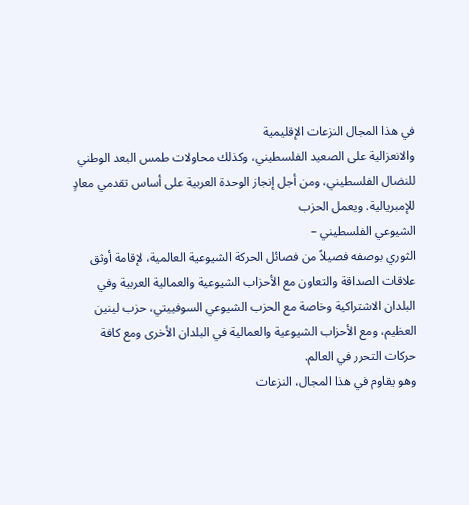في هذا المجال النزعات الإقليمية
والانعزالية على الصعيد الفلسطيني، وكذلك محاولات طمس البعد الوطني
للنضال الفلسطيني، ومن أجل إنجاز الوحدة العربية على أساس تقدمي معادٍ
للإمبريالية. ويعمل الحزب
الشيوعي الفلسطيني –
الثوري بوصفه فصيلاً من فصائل الحركة الشيوعية العالمية، لإقامة أوثق
علاقات الصداقة والتعاون مع الأحزاب الشيوعية والعمالية العربية وفي
البلدان الاشتراكية وخاصة مع الحزب الشيوعي السوفييتي، حزب لينين
العظيم، ومع الأحزاب الشيوعية والعمالية في البلدان الأخرى ومع كافة
حركات التحرر في العالم.
وهو يقاوم في هذا المجال، النزعات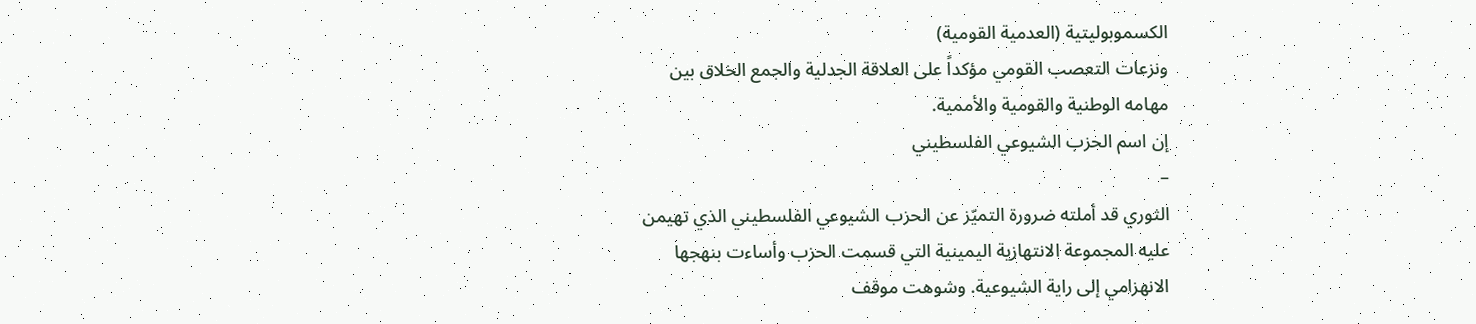الكسموبوليتية (العدمية القومية)
ونزعات التعصب القومي مؤكداً على العلاقة الجدلية والجمع الخلاق بين
مهامه الوطنية والقومية والأممية.
إن اسم الحزب الشيوعي الفلسطيني
–
الثوري قد أملته ضرورة التميّز عن الحزب الشيوعي الفلسطيني الذي تهيمن
عليه المجموعة الانتهازية اليمينية التي قسمت الحزب وأساءت بنهجها
الانهزامي إلى راية الشيوعية. وشوهت موقف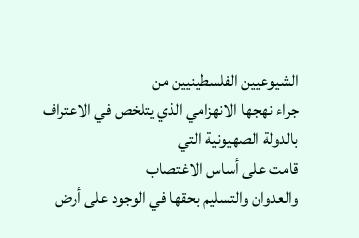الشيوعيين الفلسطينيين من
جراء نهجها الانهزامي الذي يتلخص في الاعتراف بالدولة الصهيونية التي
قامت على أساس الاغتصاب
والعدوان والتسليم بحقها في الوجود على أرض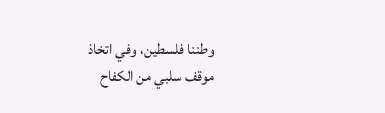وطننا فلسطين، وفي اتخاذ
موقف سلبي من الكفاح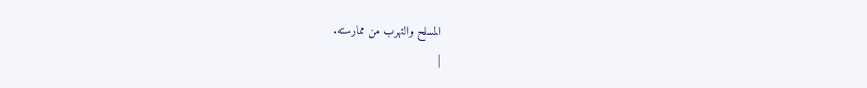المسلح والتهرب من ممارسته.
|